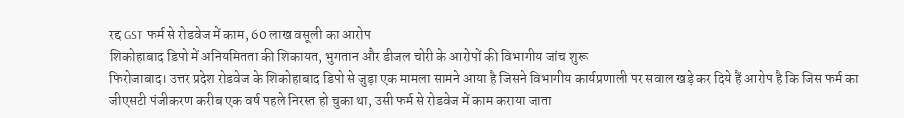रद्द GST फर्म से रोडवेज में काम, 60 लाख वसूली का आरोप
शिकोहाबाद डिपो में अनियमितता की शिकायत, भुगतान और डीजल चोरी के आरोपों की विभागीय जांच शुरू
फिरोजाबाद। उत्तर प्रदेश रोडवेज के शिकोहाबाद डिपो से जुड़ा एक मामला सामने आया है जिसने विभागीय कार्यप्रणाली पर सवाल खड़े कर दिये हैं आरोप है कि जिस फर्म का जीएसटी पंजीकरण करीब एक वर्ष पहले निरस्त हो चुका था, उसी फर्म से रोडवेज में काम कराया जाता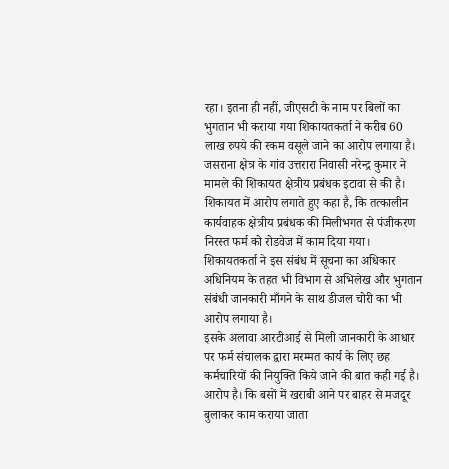रहा। इतना ही नहीं, जीएसटी के नाम पर बिलों का भुगतान भी कराया गया शिकायतकर्ता ने करीब 60 लाख रुपये की रकम वसूले जाने का आरोप लगाया है।
जसराना क्षेत्र के गांव उत्तरारा निवासी नरेन्द्र कुमार ने मामले की शिकायत क्षेत्रीय प्रबंधक इटावा से की है। शिकायत में आरोप लगाते हुए कहा है, कि तत्कालीन कार्यवाहक क्षेत्रीय प्रबंधक की मिलीभगत से पंजीकरण निरस्त फर्म को रोडवेज में काम दिया गया। शिकायतकर्ता ने इस संबंध में सूचना का अधिकार अधिनियम के तहत भी विभाग से अभिलेख और भुगतान संबंधी जानकारी माँगने के साथ डीजल चोरी का भी आरोप लगाया है।
इसके अलावा आरटीआई से मिली जानकारी के आधार पर फर्म संचालक द्वारा मरम्मत कार्य के लिए छह कर्मचारियों की नियुक्ति किये जाने की बात कही गई है। आरोप है। कि बसों में खराबी आने पर बाहर से मजदूर बुलाकर काम कराया जाता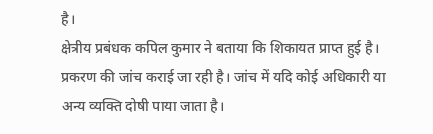है।
क्षेत्रीय प्रबंधक कपिल कुमार ने बताया कि शिकायत प्राप्त हुई है। प्रकरण की जांच कराई जा रही है। जांच में यदि कोई अधिकारी या अन्य व्यक्ति दोषी पाया जाता है।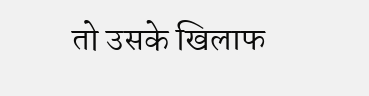तो उसके खिलाफ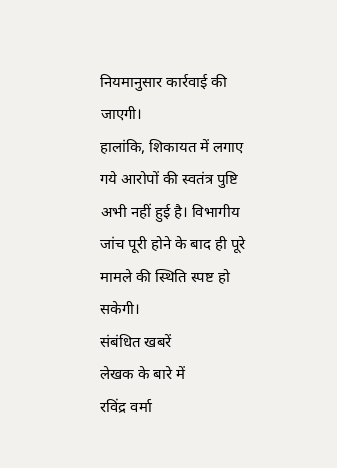नियमानुसार कार्रवाई की जाएगी।
हालांकि, शिकायत में लगाए गये आरोपों की स्वतंत्र पुष्टि अभी नहीं हुई है। विभागीय जांच पूरी होने के बाद ही पूरे मामले की स्थिति स्पष्ट हो सकेगी।
संबंधित खबरें
लेखक के बारे में
रविंद्र वर्मा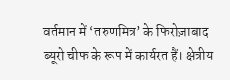वर्तमान में ‘तरुणमित्र’ के फिरोज़ाबाद ब्यूरो चीफ के रूप में कार्यरत हैं। क्षेत्रीय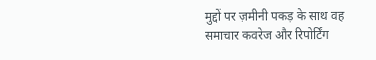मुद्दों पर ज़मीनी पकड़ के साथ वह समाचार कवरेज और रिपोर्टिंग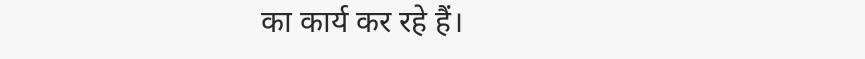का कार्य कर रहे हैं।